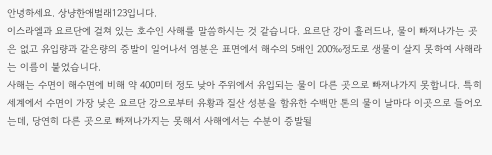안녕하세요. 상냥한애벌래123입니다.
이스라엘과 요르단에 걸쳐 있는 호수인 사해를 말씀하시는 것 같습니다. 요르단 강이 흘러드나, 물이 빠져나가는 곳은 없고 유입량과 같은량의 증발이 일어나서 염분은 표면에서 해수의 5배인 200‰정도로 생물이 살지 못하여 사해라는 이름이 붙었습니다.
사해는 수면이 해수면에 비해 약 400미터 정도 낮아 주위에서 유입되는 물이 다른 곳으로 빠져나가지 못합니다. 특히 세계에서 수면이 가장 낮은 요르단 강으로부터 유황과 질산 성분을 함유한 수백만 톤의 물이 날마다 이곳으로 들어오는데, 당연히 다른 곳으로 빠져나가지는 못해서 사해에서는 수분이 증발될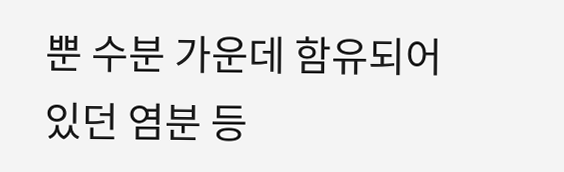뿐 수분 가운데 함유되어 있던 염분 등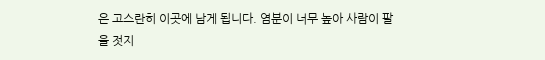은 고스란히 이곳에 남게 됩니다. 염분이 너무 높아 사람이 팔을 젓지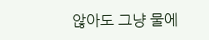않아도 그냥 물에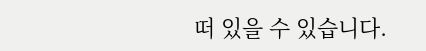떠 있을 수 있습니다.